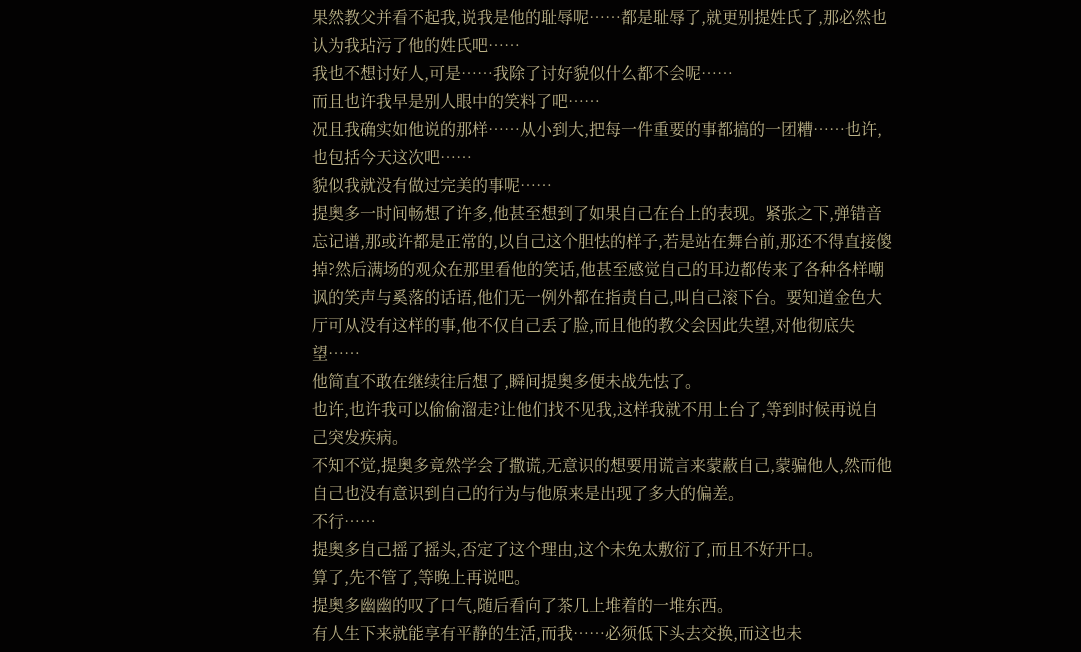果然教父并看不起我,说我是他的耻辱呢……都是耻辱了,就更别提姓氏了,那必然也认为我玷污了他的姓氏吧……
我也不想讨好人,可是……我除了讨好貌似什么都不会呢……
而且也许我早是别人眼中的笑料了吧……
况且我确实如他说的那样……从小到大,把每一件重要的事都搞的一团糟……也许,也包括今天这次吧……
貌似我就没有做过完美的事呢……
提奥多一时间畅想了许多,他甚至想到了如果自己在台上的表现。紧张之下,弹错音忘记谱,那或许都是正常的,以自己这个胆怯的样子,若是站在舞台前,那还不得直接傻掉?然后满场的观众在那里看他的笑话,他甚至感觉自己的耳边都传来了各种各样嘲讽的笑声与奚落的话语,他们无一例外都在指责自己,叫自己滚下台。要知道金色大厅可从没有这样的事,他不仅自己丢了脸,而且他的教父会因此失望,对他彻底失望……
他简直不敢在继续往后想了,瞬间提奥多便未战先怯了。
也许,也许我可以偷偷溜走?让他们找不见我,这样我就不用上台了,等到时候再说自己突发疾病。
不知不觉,提奥多竟然学会了撒谎,无意识的想要用谎言来蒙蔽自己,蒙骗他人,然而他自己也没有意识到自己的行为与他原来是出现了多大的偏差。
不行……
提奥多自己摇了摇头,否定了这个理由,这个未免太敷衍了,而且不好开口。
算了,先不管了,等晚上再说吧。
提奥多幽幽的叹了口气,随后看向了茶几上堆着的一堆东西。
有人生下来就能享有平静的生活,而我……必须低下头去交换,而这也未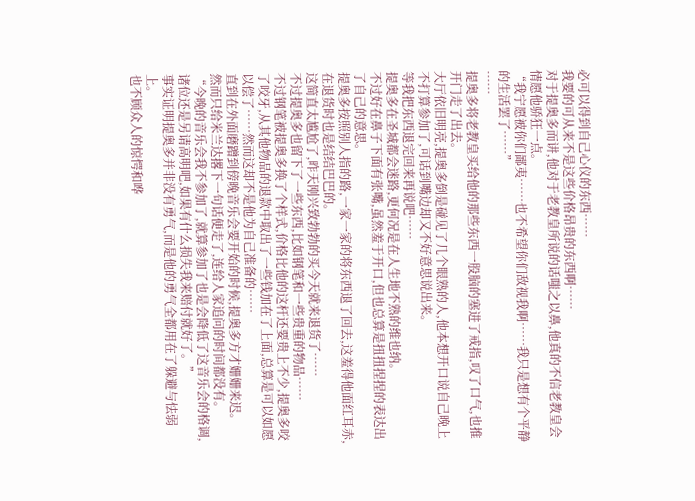必可以得到自己心仪的东西……
我要的可从来不是这些价格昂贵的东西啊……
对于提奥多而讲,他对于老教皇所说的话嗤之以鼻,他真的不信老教皇会情愿他骄狂一点。
“我宁愿被你们鄙夷……也不希望你们敌视我啊……我只是想有个平静的生活罢了……”
……
提奥多将老教皇买给他的那些东西一股脑的塞进了戒指,叹了口气,也推开门走了出去。
大厅依旧明亮,提奥多倒是碰见了几个眼熟的人,他本想开口说自己晚上不打算参加了,可话到嘴边却又不好意思说出来。
等我把东西退完回来再说吧……
提奥多在圣城都会迷路,更何况是在人生地不熟的维也纳。
不过好在鼻子下面有张嘴,虽然羞于开口,但也总算是扭扭捏捏的表达出了自己的意思。
提奥多按照别人指的路,一家一家的将东西退了回去,这羞得他面红耳赤,在退货时也是结结巴巴的。
这简直太尴尬了,昨天刚兴致勃勃的买今天就来退货了……
不过提奥多也留下了一些东西,比如钢笔和一些贵重的物品……
不过钢笔被提奥多换了个样式,价格比他的这杆还要贵上不少,提奥多咬了咬牙,从其他物品的退款中取出了一些钱加在了上面,总算是可以如愿以偿了……然而这却不是他为自己准备的……
直到在外面磨蹭到傍晚音乐会要开始的时候,提奥多方才姗姗来迟。
然而只给米兰达撂下一句话便走了,连给人家追问的时间都没有。
“今晚的音乐会我不参加了,就算参加了也是会降低了这音乐会的格调,诸位还是另请高明吧,如果有什么损失我来赔付就好了。”
事实证明提奥多并非没有勇气,而是他的勇气全都用在了躲避与怯弱上。
也不顾众人的惊愕和哗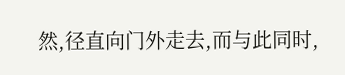然,径直向门外走去,而与此同时,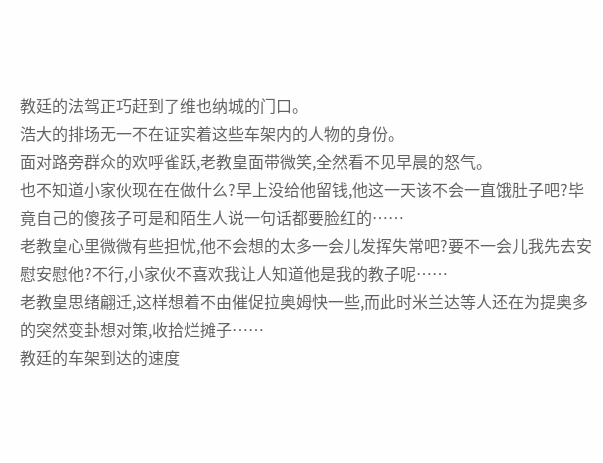教廷的法驾正巧赶到了维也纳城的门口。
浩大的排场无一不在证实着这些车架内的人物的身份。
面对路旁群众的欢呼雀跃,老教皇面带微笑,全然看不见早晨的怒气。
也不知道小家伙现在在做什么?早上没给他留钱,他这一天该不会一直饿肚子吧?毕竟自己的傻孩子可是和陌生人说一句话都要脸红的……
老教皇心里微微有些担忧,他不会想的太多一会儿发挥失常吧?要不一会儿我先去安慰安慰他?不行,小家伙不喜欢我让人知道他是我的教子呢……
老教皇思绪翩迁,这样想着不由催促拉奥姆快一些,而此时米兰达等人还在为提奥多的突然变卦想对策,收拾烂摊子……
教廷的车架到达的速度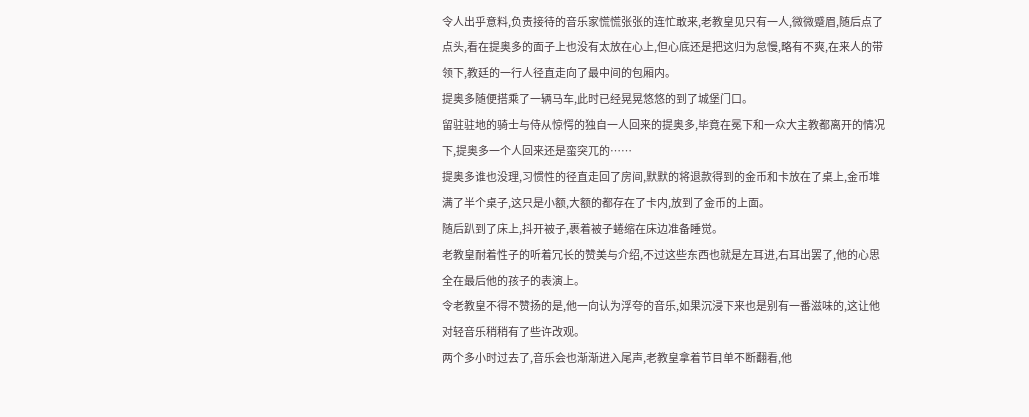令人出乎意料,负责接待的音乐家慌慌张张的连忙敢来,老教皇见只有一人,微微蹙眉,随后点了点头,看在提奥多的面子上也没有太放在心上,但心底还是把这归为怠慢,略有不爽,在来人的带领下,教廷的一行人径直走向了最中间的包厢内。
提奥多随便搭乘了一辆马车,此时已经晃晃悠悠的到了城堡门口。
留驻驻地的骑士与侍从惊愕的独自一人回来的提奥多,毕竟在冕下和一众大主教都离开的情况下,提奥多一个人回来还是蛮突兀的……
提奥多谁也没理,习惯性的径直走回了房间,默默的将退款得到的金币和卡放在了桌上,金币堆满了半个桌子,这只是小额,大额的都存在了卡内,放到了金币的上面。
随后趴到了床上,抖开被子,裹着被子蜷缩在床边准备睡觉。
老教皇耐着性子的听着冗长的赞美与介绍,不过这些东西也就是左耳进,右耳出罢了,他的心思全在最后他的孩子的表演上。
令老教皇不得不赞扬的是,他一向认为浮夸的音乐,如果沉浸下来也是别有一番滋味的,这让他对轻音乐稍稍有了些许改观。
两个多小时过去了,音乐会也渐渐进入尾声,老教皇拿着节目单不断翻看,他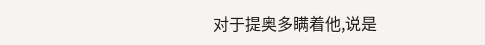对于提奥多瞒着他,说是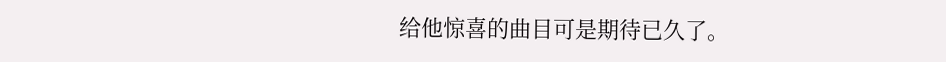给他惊喜的曲目可是期待已久了。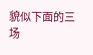貌似下面的三场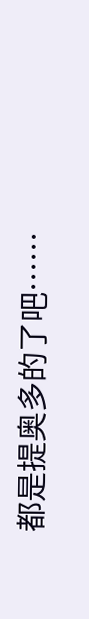都是提奥多的了吧……